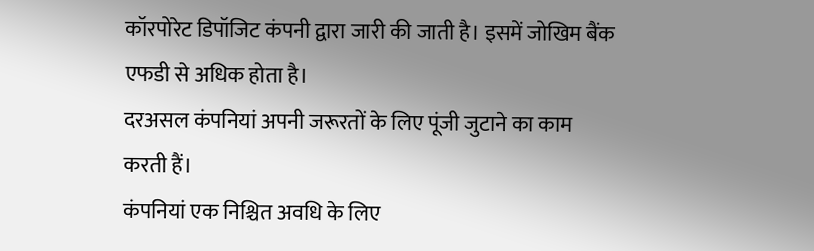कॉरपोरेट डिपॉजिट कंपनी द्वारा जारी की जाती है। इसमें जोखिम बैंक एफडी से अधिक होता है।
दरअसल कंपनियां अपनी जरूरतों के लिए पूंजी जुटाने का काम करती हैं।
कंपनियां एक निश्चित अवधि के लिए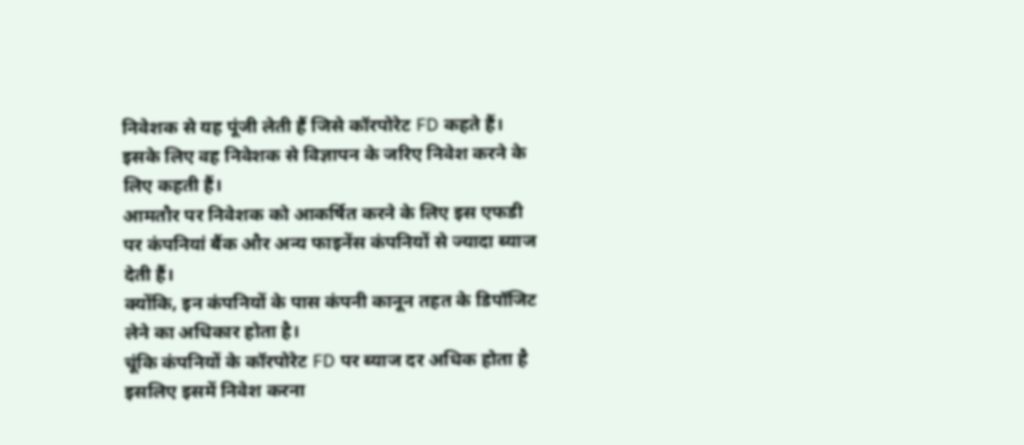निवेशक से यह पूंजी लेती हैं जिसे कॉरपोरेट FD कहते हैं।
इसके लिए वह निवेशक से विज्ञापन के जरिए निवेश करने के लिए कहती हैं।
आमतौर पर निवेशक को आकर्षित करने के लिए इस एफडी पर कंपनियां बैंक और अन्य फाइनेंस कंपनियों से ज्यादा ब्याज देती हैं।
क्योंकि, इन कंपनियों के पास कंपनी कानून तहत के डिपॉजिट लेने का अधिकार होता है।
चूंकि कंपनियों के कॉरपोरेट FD पर ब्याज दर अधिक होता है इसलिए इसमें निवेश करना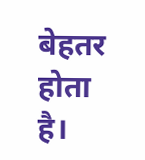बेहतर होता है।